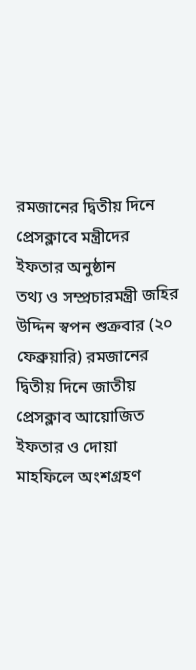রমজানের দ্বিতীয় দিনে প্রেসক্লাবে মন্ত্রীদের ইফতার অনুষ্ঠান
তথ্য ও সম্প্রচারমন্ত্রী জহির উদ্দিন স্বপন শুক্রবার (২০ ফেব্রুয়ারি) রমজানের দ্বিতীয় দিনে জাতীয় প্রেসক্লাব আয়োজিত ইফতার ও দোয়া মাহফিলে অংশগ্রহণ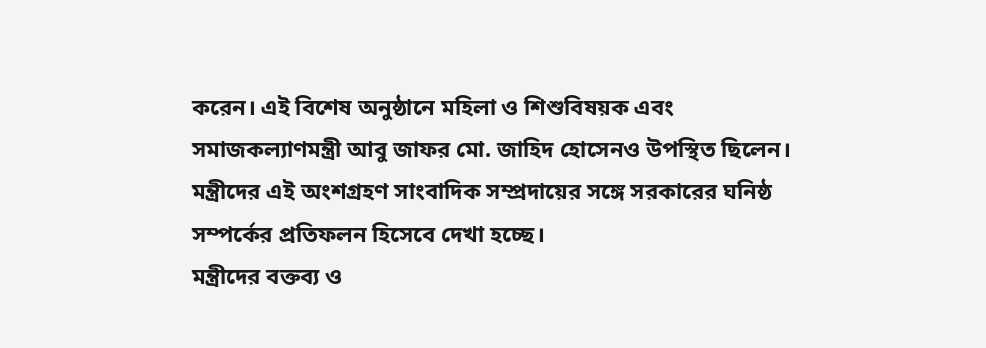করেন। এই বিশেষ অনুষ্ঠানে মহিলা ও শিশুবিষয়ক এবং সমাজকল্যাণমন্ত্রী আবু জাফর মো. জাহিদ হোসেনও উপস্থিত ছিলেন। মন্ত্রীদের এই অংশগ্রহণ সাংবাদিক সম্প্রদায়ের সঙ্গে সরকারের ঘনিষ্ঠ সম্পর্কের প্রতিফলন হিসেবে দেখা হচ্ছে।
মন্ত্রীদের বক্তব্য ও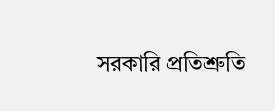সরকারি প্রতিশ্রুতি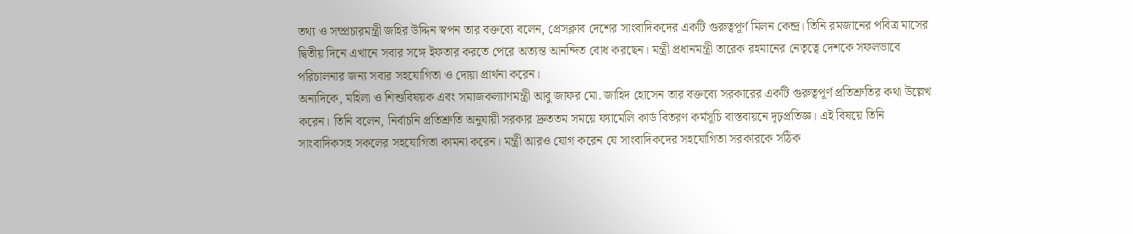তথ্য ও সম্প্রচারমন্ত্রী জহির উদ্দিন স্বপন তার বক্তব্যে বলেন, প্রেসক্লাব দেশের সাংবাদিকদের একটি গুরুত্বপূর্ণ মিলন কেন্দ্র। তিনি রমজানের পবিত্র মাসের দ্বিতীয় দিনে এখানে সবার সঙ্গে ইফতার করতে পেরে অত্যন্ত আনন্দিত বোধ করছেন। মন্ত্রী প্রধানমন্ত্রী তারেক রহমানের নেতৃত্বে দেশকে সফলভাবে পরিচালনার জন্য সবার সহযোগিতা ও দোয়া প্রার্থনা করেন।
অন্যদিকে, মহিলা ও শিশুবিষয়ক এবং সমাজকল্যাণমন্ত্রী আবু জাফর মো. জাহিদ হোসেন তার বক্তব্যে সরকারের একটি গুরুত্বপূর্ণ প্রতিশ্রুতির কথা উল্লেখ করেন। তিনি বলেন, নির্বাচনি প্রতিশ্রুতি অনুযায়ী সরকার দ্রুততম সময়ে ফ্যামেলি কার্ড বিতরণ কর্মসূচি বাস্তবায়নে দৃঢ়প্রতিজ্ঞ। এই বিষয়ে তিনি সাংবাদিকসহ সকলের সহযোগিতা কামনা করেন। মন্ত্রী আরও যোগ করেন যে সাংবাদিকদের সহযোগিতা সরকারকে সঠিক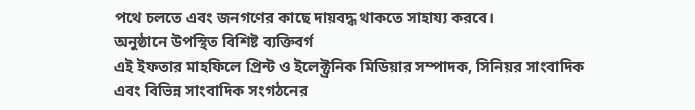পথে চলতে এবং জনগণের কাছে দায়বদ্ধ থাকতে সাহায্য করবে।
অনুষ্ঠানে উপস্থিত বিশিষ্ট ব্যক্তিবর্গ
এই ইফতার মাহফিলে প্রিন্ট ও ইলেক্ট্রনিক মিডিয়ার সম্পাদক, সিনিয়র সাংবাদিক এবং বিভিন্ন সাংবাদিক সংগঠনের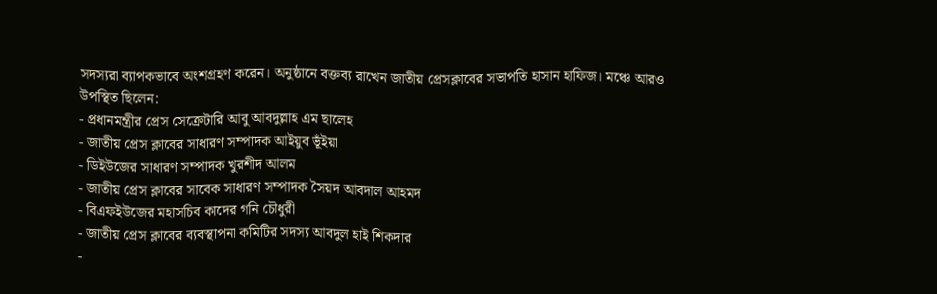সদস্যরা ব্যাপকভাবে অংশগ্রহণ করেন। অনুষ্ঠানে বক্তব্য রাখেন জাতীয় প্রেসক্লাবের সভাপতি হাসান হাফিজ। মঞ্চে আরও উপস্থিত ছিলেন:
- প্রধানমন্ত্রীর প্রেস সেক্রেটারি আবু আবদুল্লাহ এম ছালেহ
- জাতীয় প্রেস ক্লাবের সাধারণ সম্পাদক আইয়ুব ভূঁইয়া
- ডিইউজের সাধারণ সম্পাদক খুরশীদ আলম
- জাতীয় প্রেস ক্লাবের সাবেক সাধারণ সম্পাদক সৈয়দ আবদাল আহমদ
- বিএফইউজের মহাসচিব কাদের গনি চৌধুরী
- জাতীয় প্রেস ক্লাবের ব্যবস্থাপনা কমিটির সদস্য আবদুল হাই শিকদার
-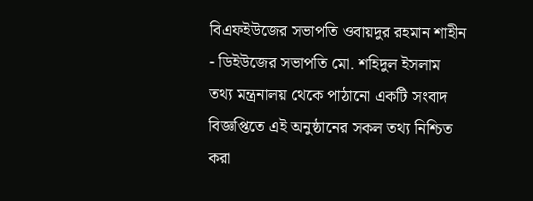বিএফইউজের সভাপতি ওবায়দুর রহমান শাহীন
- ডিইউজের সভাপতি মো. শহিদুল ইসলাম
তথ্য মন্ত্রনালয় থেকে পাঠানো একটি সংবাদ বিজ্ঞপ্তিতে এই অনুষ্ঠানের সকল তথ্য নিশ্চিত করা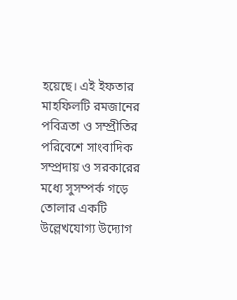হয়েছে। এই ইফতার মাহফিলটি রমজানের পবিত্রতা ও সম্প্রীতির পরিবেশে সাংবাদিক সম্প্রদায় ও সরকারের মধ্যে সুসম্পর্ক গড়ে তোলার একটি উল্লেখযোগ্য উদ্যোগ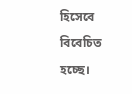হিসেবে বিবেচিত হচ্ছে।